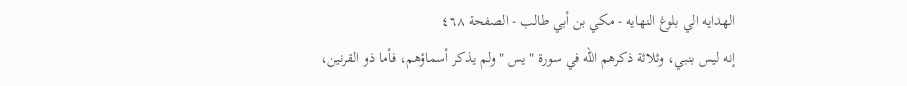الهدايه الي بلوغ النهايه - مكي بن أبي طالب - الصفحة ٤٦٨
إنه ليس بنبي، وثلاثة ذكرهم الله في سورة " يس " ولم يذكر أسماؤهم، فأما ذو القرنين،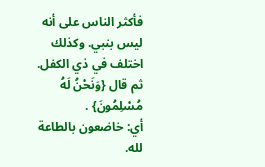فأكثر الناس على أنه ليس بنبي. وكذلك اختلف في ذي الكفل.
ثم قال {وَنَحْنُ لَهُ مُسْلِمُونَ} .
أي: خاضعون بالطاعة لله.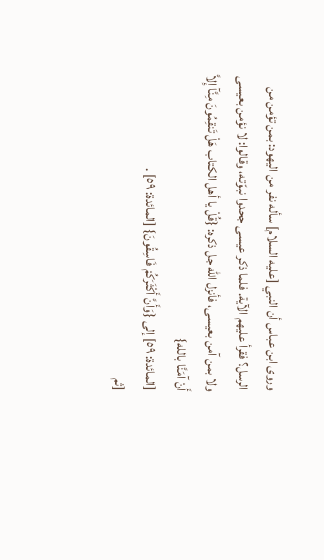وروى ابن عباس أن النبي [عليه السلام] سأله نفر من اليهود: بمن تؤمن من الرسل؟ فقرأ عليهم الآية. فلما ذكر عيسى جحدوا نبوّته، وقالوا: لا نؤمن بعيسى ولا بمن آمن بعيسى، فأنزل الله جل ذكره: {قُلْ يا أهل الكتاب هَلْ تَنقِمُونَ مِنَّآ إِلاَّ أَنْ آمَنَّا بالله}
[المائدة: ٥٩] إلى {وَأَنَّ أَكْثَرَكُمْ فَاسِقُونَ} [المائدة: ٥٩] .
[ثم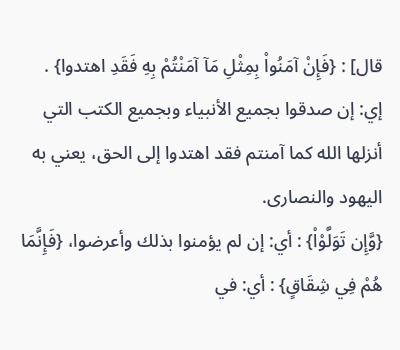قال] : {فَإِنْ آمَنُواْ بِمِثْلِ مَآ آمَنْتُمْ بِهِ فَقَدِ اهتدوا} .
إي: إن صدقوا بجميع الأنبياء وبجميع الكتب التي أنزلها الله كما آمنتم فقد اهتدوا إلى الحق، يعني به اليهود والنصارى.
{وَّإِن تَوَلَّوْاْ} : أي: إن لم يؤمنوا بذلك وأعرضوا، {فَإِنَّمَا هُمْ فِي شِقَاقٍ} : أي: في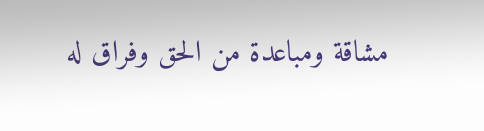مشاقة ومباعدة من الحق وفراق له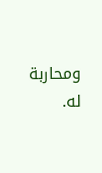ومحاربة له.